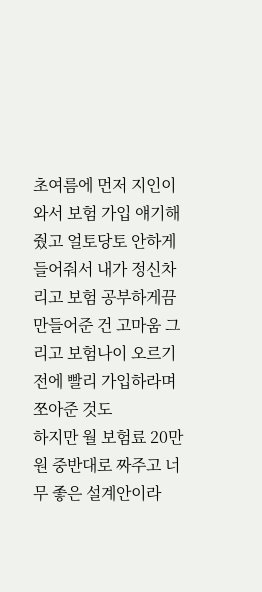초여름에 먼저 지인이 와서 보험 가입 얘기해줬고 얼토당토 안하게 들어줘서 내가 정신차리고 보험 공부하게끔 만들어준 건 고마움 그리고 보험나이 오르기 전에 빨리 가입하라며 쪼아준 것도
하지만 월 보험료 20만원 중반대로 짜주고 너무 좋은 설계안이라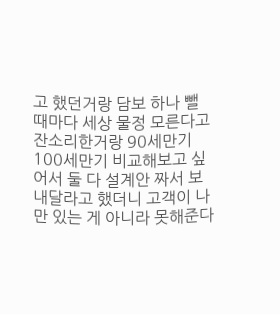고 했던거랑 담보 하나 뺄 때마다 세상 물정 모른다고 잔소리한거랑 90세만기 100세만기 비교해보고 싶어서 둘 다 설계안 짜서 보내달라고 했더니 고객이 나만 있는 게 아니라 못해준다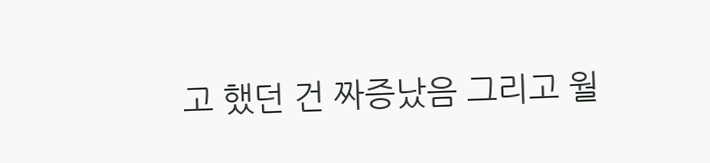고 했던 건 짜증났음 그리고 월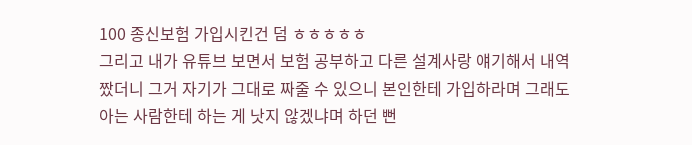100 종신보험 가입시킨건 덤 ㅎㅎㅎㅎㅎ
그리고 내가 유튜브 보면서 보험 공부하고 다른 설계사랑 얘기해서 내역 짰더니 그거 자기가 그대로 짜줄 수 있으니 본인한테 가입하라며 그래도 아는 사람한테 하는 게 낫지 않겠냐며 하던 뻔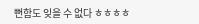뻔함도 잊을 수 없다 ㅎㅎㅎㅎ